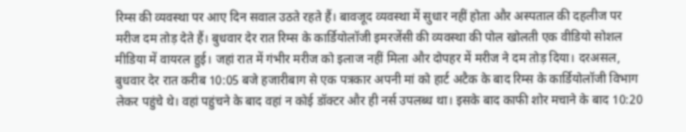रिम्स की व्यवस्था पर आए दिन सवाल उठते रहते हैं। बावजूद व्यवस्था में सुधार नहीं होता और अस्पताल की दहलीज पर मरीज दम तोड़ देते हैं। बुधवार देर रात रिम्स के कार्डियोलॉजी इमरजेंसी की व्यवस्था की पोल खोलती एक वीडियो सोशल मीडिया में वायरल हुई। जहां रात में गंभीर मरीज को इलाज नहीं मिला और दोपहर में मरीज ने दम तोड़ दिया। दरअसल, बुधवार देर रात करीब 10:05 बजे हजारीबाग से एक पत्रकार अपनी मां को हार्ट अटैक के बाद रिम्स के कार्डियोलॉजी विभाग लेकर पहुंचे थे। वहां पहुंचने के बाद वहां न कोई डॉक्टर और ही नर्स उपलब्ध था। इसके बाद काफी शोर मचाने के बाद 10:20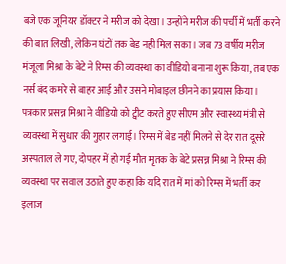बजे एक जूनियर डॉक्टर ने मरीज को देखा। उन्होंने मरीज की पर्ची में भर्ती करने की बात लिखी, लेकिन घंटों तक बेड नही मिल सका। जब 73 वर्षीय मरीज मंजूला मिश्रा के बेटे ने रिम्स की व्यवस्था का वीडियो बनाना शुरू किया, तब एक नर्स बंद कमरे से बाहर आई और उसने मोबाइल छीनने का प्रयास किया। पत्रकार प्रसन्न मिश्रा ने वीडियो को ट्वीट करते हुए सीएम और स्वास्थ्य मंत्री से व्यवस्था में सुधार की गुहार लगाई। रिम्स में बेड नहीं मिलने से देर रात दूसरे अस्पताल ले गए, दोपहर में हो गई मौत मृतक के बेटे प्रसन्न मिश्रा ने रिम्स की व्यवस्था पर सवाल उठाते हुए कहा कि यदि रात में मां को रिम्स में भर्ती कर इलाज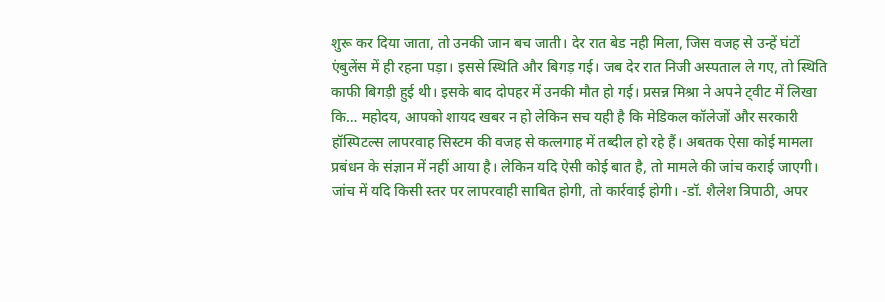शुरू कर दिया जाता, तो उनकी जान बच जाती। देर रात बेड नही मिला, जिस वजह से उन्हें घंटों एंबुलेंस में ही रहना पड़ा। इससे स्थिति और बिगड़ गई। जब देर रात निजी अस्पताल ले गए, तो स्थिति काफी बिगड़ी हुई थी। इसके बाद दोपहर में उनकी मौत हो गई। प्रसन्न मिश्रा ने अपने ट्वीट में लिखा कि… महोदय, आपको शायद खबर न हो लेकिन सच यही है कि मेडिकल कॉलेजों और सरकारी हॉस्पिटल्स लापरवाह सिस्टम की वजह से कत्लगाह में तब्दील हो रहे हैं। अबतक ऐसा कोई मामला प्रबंधन के संज्ञान में नहीं आया है। लेकिन यदि ऐसी कोई बात है, तो मामले की जांच कराई जाएगी। जांच में यदि किसी स्तर पर लापरवाही साबित होगी, तो कार्रवाई होगी। -डॉ. शैलेश त्रिपाठी, अपर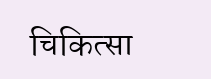चिकित्सा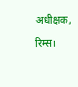अधीक्षक, रिम्स।